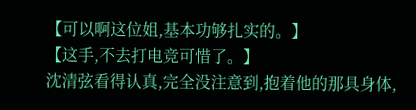【可以啊这位姐,基本功够扎实的。】
【这手,不去打电竞可惜了。】
沈清弦看得认真,完全没注意到,抱着他的那具身体,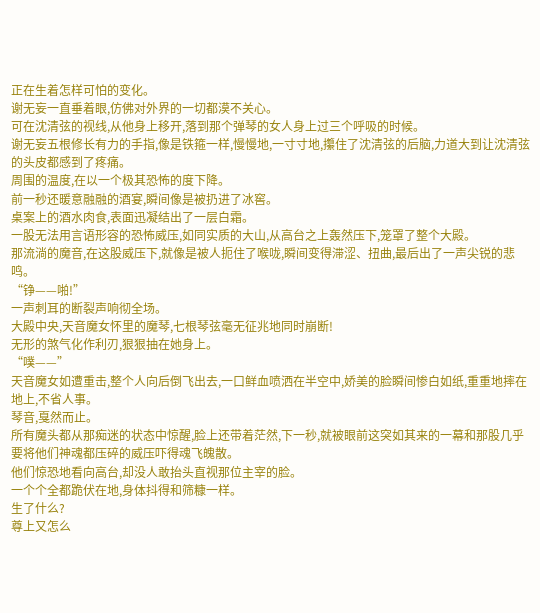正在生着怎样可怕的变化。
谢无妄一直垂着眼,仿佛对外界的一切都漠不关心。
可在沈清弦的视线,从他身上移开,落到那个弹琴的女人身上过三个呼吸的时候。
谢无妄五根修长有力的手指,像是铁箍一样,慢慢地,一寸寸地,攥住了沈清弦的后脑,力道大到让沈清弦的头皮都感到了疼痛。
周围的温度,在以一个极其恐怖的度下降。
前一秒还暖意融融的酒宴,瞬间像是被扔进了冰窖。
桌案上的酒水肉食,表面迅凝结出了一层白霜。
一股无法用言语形容的恐怖威压,如同实质的大山,从高台之上轰然压下,笼罩了整个大殿。
那流淌的魔音,在这股威压下,就像是被人扼住了喉咙,瞬间变得滞涩、扭曲,最后出了一声尖锐的悲鸣。
“铮——啪!”
一声刺耳的断裂声响彻全场。
大殿中央,天音魔女怀里的魔琴,七根琴弦毫无征兆地同时崩断!
无形的煞气化作利刃,狠狠抽在她身上。
“噗——”
天音魔女如遭重击,整个人向后倒飞出去,一口鲜血喷洒在半空中,娇美的脸瞬间惨白如纸,重重地摔在地上,不省人事。
琴音,戛然而止。
所有魔头都从那痴迷的状态中惊醒,脸上还带着茫然,下一秒,就被眼前这突如其来的一幕和那股几乎要将他们神魂都压碎的威压吓得魂飞魄散。
他们惊恐地看向高台,却没人敢抬头直视那位主宰的脸。
一个个全都跪伏在地,身体抖得和筛糠一样。
生了什么?
尊上又怎么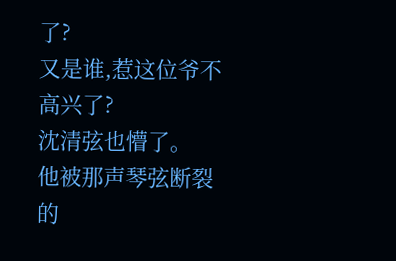了?
又是谁,惹这位爷不高兴了?
沈清弦也懵了。
他被那声琴弦断裂的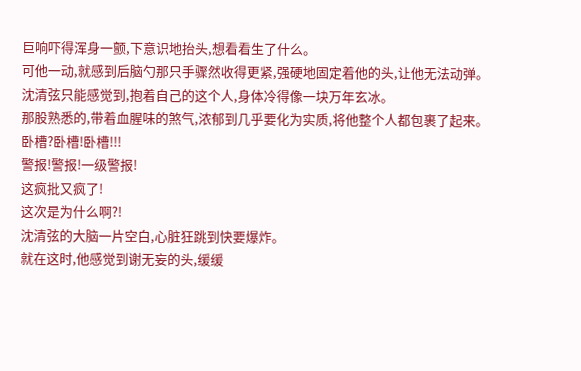巨响吓得浑身一颤,下意识地抬头,想看看生了什么。
可他一动,就感到后脑勺那只手骤然收得更紧,强硬地固定着他的头,让他无法动弹。
沈清弦只能感觉到,抱着自己的这个人,身体冷得像一块万年玄冰。
那股熟悉的,带着血腥味的煞气,浓郁到几乎要化为实质,将他整个人都包裹了起来。
卧槽?卧槽!卧槽!!!
警报!警报!一级警报!
这疯批又疯了!
这次是为什么啊?!
沈清弦的大脑一片空白,心脏狂跳到快要爆炸。
就在这时,他感觉到谢无妄的头,缓缓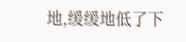地,缓缓地低了下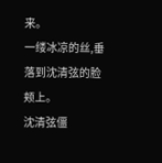来。
一缕冰凉的丝,垂落到沈清弦的脸颊上。
沈清弦僵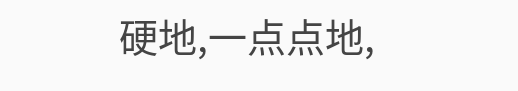硬地,一点点地,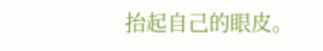抬起自己的眼皮。